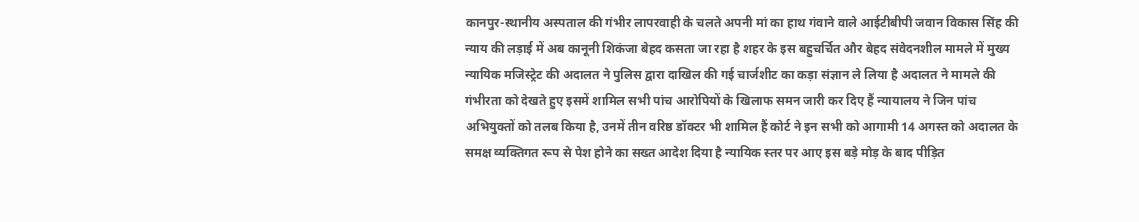कानपुर-स्थानीय अस्पताल की गंभीर लापरवाही के चलते अपनी मां का हाथ गंवाने वाले आईटीबीपी जवान विकास सिंह की न्याय की लड़ाई में अब कानूनी शिकंजा बेहद कसता जा रहा है शहर के इस बहुचर्चित और बेहद संवेदनशील मामले में मुख्य न्यायिक मजिस्ट्रेट की अदालत ने पुलिस द्वारा दाखिल की गई चार्जशीट का कड़ा संज्ञान ले लिया है अदालत ने मामले की गंभीरता को देखते हुए इसमें शामिल सभी पांच आरोपियों के खिलाफ समन जारी कर दिए हैं न्यायालय ने जिन पांच अभियुक्तों को तलब किया है, उनमें तीन वरिष्ठ डॉक्टर भी शामिल हैं कोर्ट ने इन सभी को आगामी 14 अगस्त को अदालत के समक्ष व्यक्तिगत रूप से पेश होने का सख्त आदेश दिया है न्यायिक स्तर पर आए इस बड़े मोड़ के बाद पीड़ित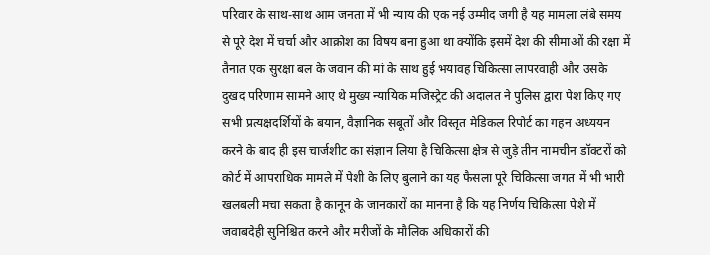परिवार के साथ-साथ आम जनता में भी न्याय की एक नई उम्मीद जगी है यह मामला लंबे समय से पूरे देश में चर्चा और आक्रोश का विषय बना हुआ था क्योंकि इसमें देश की सीमाओं की रक्षा में तैनात एक सुरक्षा बल के जवान की मां के साथ हुई भयावह चिकित्सा लापरवाही और उसके दुखद परिणाम सामने आए थे मुख्य न्यायिक मजिस्ट्रेट की अदालत ने पुलिस द्वारा पेश किए गए सभी प्रत्यक्षदर्शियों के बयान, वैज्ञानिक सबूतों और विस्तृत मेडिकल रिपोर्ट का गहन अध्ययन करने के बाद ही इस चार्जशीट का संज्ञान लिया है चिकित्सा क्षेत्र से जुड़े तीन नामचीन डॉक्टरों को कोर्ट में आपराधिक मामले में पेशी के लिए बुलाने का यह फैसला पूरे चिकित्सा जगत में भी भारी खलबली मचा सकता है कानून के जानकारों का मानना है कि यह निर्णय चिकित्सा पेशे में जवाबदेही सुनिश्चित करने और मरीजों के मौलिक अधिकारों की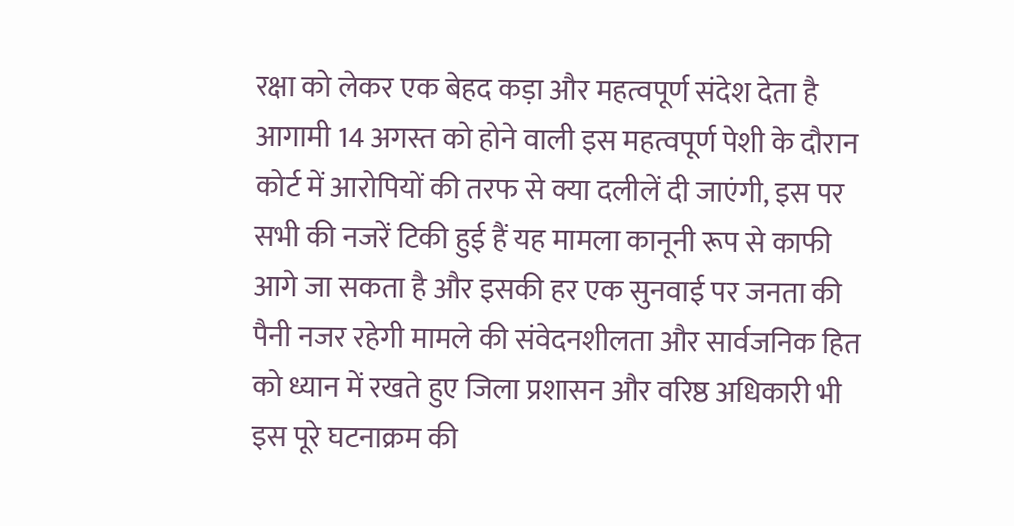रक्षा को लेकर एक बेहद कड़ा और महत्वपूर्ण संदेश देता है आगामी 14 अगस्त को होने वाली इस महत्वपूर्ण पेशी के दौरान कोर्ट में आरोपियों की तरफ से क्या दलीलें दी जाएंगी, इस पर सभी की नजरें टिकी हुई हैं यह मामला कानूनी रूप से काफी आगे जा सकता है और इसकी हर एक सुनवाई पर जनता की पैनी नजर रहेगी मामले की संवेदनशीलता और सार्वजनिक हित को ध्यान में रखते हुए जिला प्रशासन और वरिष्ठ अधिकारी भी इस पूरे घटनाक्रम की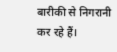बारीकी से निगरानी कर रहे हैं।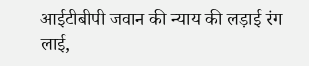आईटीबीपी जवान की न्याय की लड़ाई रंग लाई,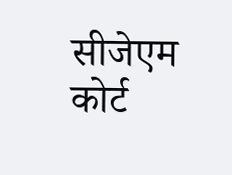सीजेएम कोर्ट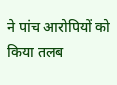ने पांच आरोपियों को किया तलब